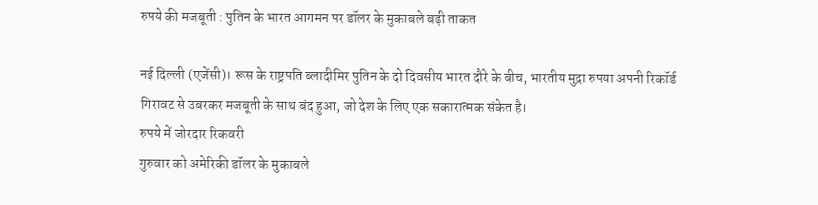रुपये की मजबूती : पुतिन के भारत आगमन पर डॉलर के मुकाबले बढ़ी ताकत

नई दिल्ली (एजेंसी)। रूस के राष्ट्रपति ब्लादीमिर पुतिन के दो दिवसीय भारत दौरे के बीच, भारतीय मुद्रा रुपया अपनी रिकॉर्ड गिरावट से उबरकर मजबूती के साथ बंद हुआ, जो देश के लिए एक सकारात्मक संकेत है।
रुपये में जोरदार रिकवरी
गुरुवार को अमेरिकी डॉलर के मुकाबले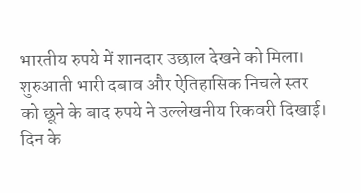भारतीय रुपये में शानदार उछाल देखने को मिला। शुरुआती भारी दबाव और ऐतिहासिक निचले स्तर को छूने के बाद रुपये ने उल्लेखनीय रिकवरी दिखाई। दिन के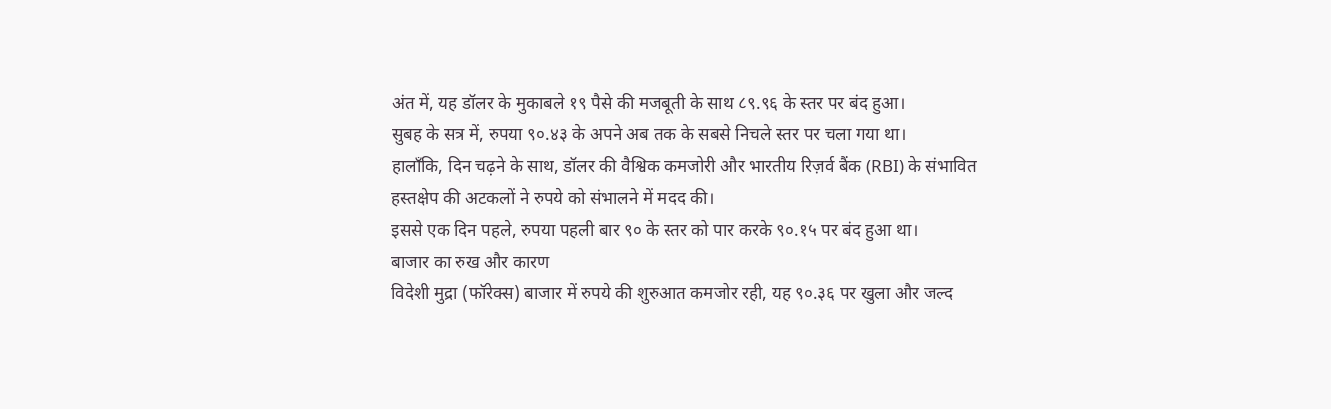अंत में, यह डॉलर के मुकाबले १९ पैसे की मजबूती के साथ ८९.९६ के स्तर पर बंद हुआ।
सुबह के सत्र में, रुपया ९०.४३ के अपने अब तक के सबसे निचले स्तर पर चला गया था।
हालाँकि, दिन चढ़ने के साथ, डॉलर की वैश्विक कमजोरी और भारतीय रिज़र्व बैंक (RBI) के संभावित हस्तक्षेप की अटकलों ने रुपये को संभालने में मदद की।
इससे एक दिन पहले, रुपया पहली बार ९० के स्तर को पार करके ९०.१५ पर बंद हुआ था।
बाजार का रुख और कारण
विदेशी मुद्रा (फॉरेक्स) बाजार में रुपये की शुरुआत कमजोर रही, यह ९०.३६ पर खुला और जल्द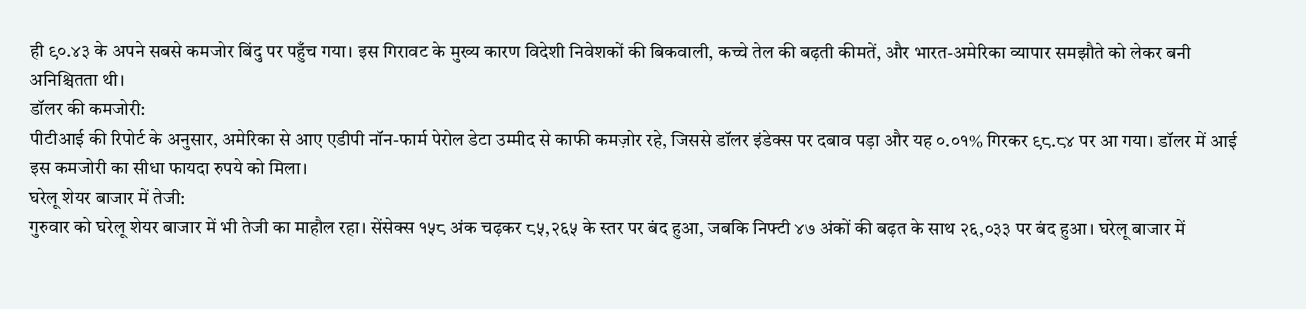ही ९०.४३ के अपने सबसे कमजोर बिंदु पर पहुँच गया। इस गिरावट के मुख्य कारण विदेशी निवेशकों की बिकवाली, कच्चे तेल की बढ़ती कीमतें, और भारत-अमेरिका व्यापार समझौते को लेकर बनी अनिश्चितता थी।
डॉलर की कमजोरी:
पीटीआई की रिपोर्ट के अनुसार, अमेरिका से आए एडीपी नॉन-फार्म पेरोल डेटा उम्मीद से काफी कमज़ोर रहे, जिससे डॉलर इंडेक्स पर दबाव पड़ा और यह ०.०१% गिरकर ९८.८४ पर आ गया। डॉलर में आई इस कमजोरी का सीधा फायदा रुपये को मिला।
घरेलू शेयर बाजार में तेजी:
गुरुवार को घरेलू शेयर बाजार में भी तेजी का माहौल रहा। सेंसेक्स १५८ अंक चढ़कर ८५,२६५ के स्तर पर बंद हुआ, जबकि निफ्टी ४७ अंकों की बढ़त के साथ २६,०३३ पर बंद हुआ। घरेलू बाजार में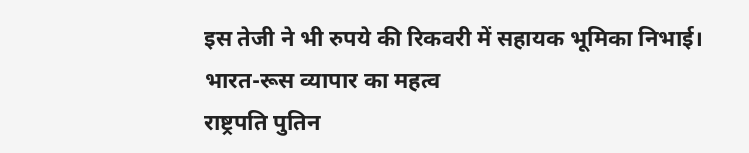इस तेजी ने भी रुपये की रिकवरी में सहायक भूमिका निभाई।
भारत-रूस व्यापार का महत्व
राष्ट्रपति पुतिन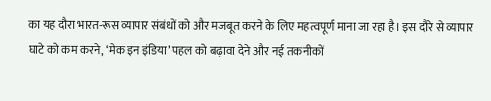का यह दौरा भारत-रूस व्यापार संबंधों को और मजबूत करने के लिए महत्वपूर्ण माना जा रहा है। इस दौरे से व्यापार घाटे को कम करने, ‘मेक इन इंडिया’ पहल को बढ़ावा देने और नई तकनीकों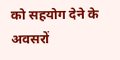को सहयोग देने के अवसरों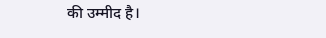की उम्मीद है।